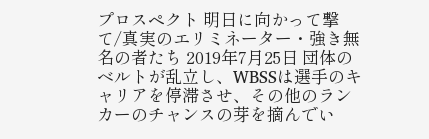プロスペクト 明日に向かって撃て/真実のエリミネーター・強き無名の者たち 2019年7月25日 団体のベルトが乱立し、WBSSは選手のキャリアを停滞させ、その他のランカーのチャンスの芽を摘んでい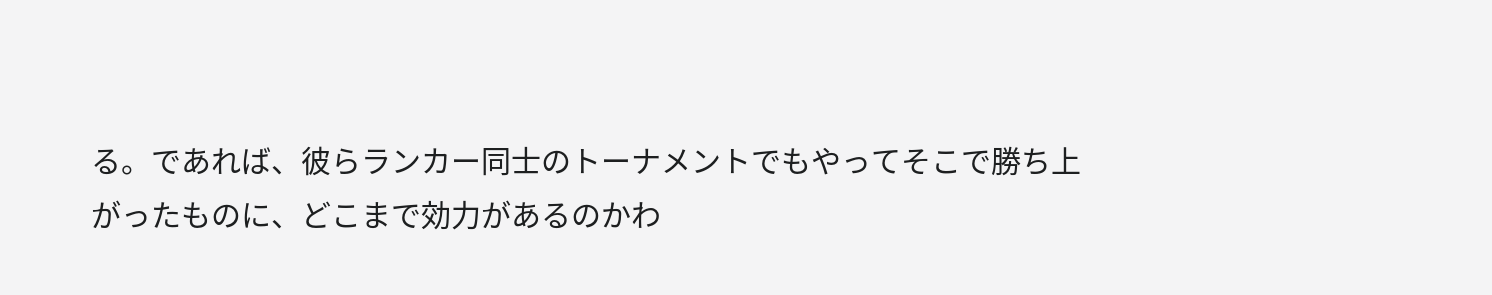る。であれば、彼らランカー同士のトーナメントでもやってそこで勝ち上がったものに、どこまで効力があるのかわ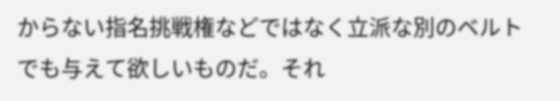からない指名挑戦権などではなく立派な別のベルトでも与えて欲しいものだ。それ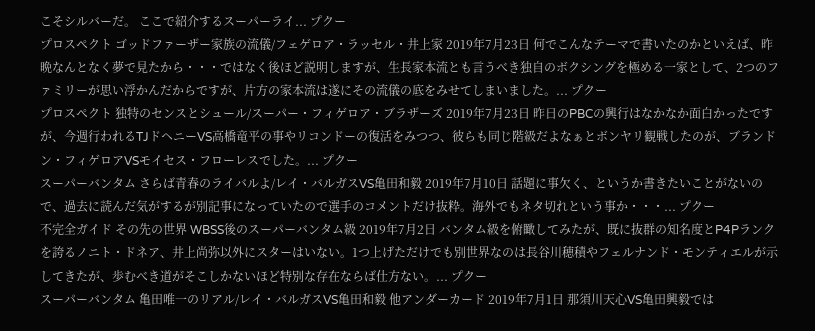こそシルバーだ。 ここで紹介するスーパーライ... プクー
プロスペクト ゴッドファーザー家族の流儀/フェゲロア・ラッセル・井上家 2019年7月23日 何でこんなテーマで書いたのかといえば、昨晩なんとなく夢で見たから・・・ではなく後ほど説明しますが、生長家本流とも言うべき独自のボクシングを極める一家として、2つのファミリーが思い浮かんだからですが、片方の家本流は遂にその流儀の底をみせてしまいました。... プクー
プロスペクト 独特のセンスとシュール/スーパー・フィゲロア・ブラザーズ 2019年7月23日 昨日のPBCの興行はなかなか面白かったですが、今週行われるTJドヘニーVS高橋竜平の事やリコンドーの復活をみつつ、彼らも同じ階級だよなぁとボンヤリ観戦したのが、ブランドン・フィゲロアVSモイセス・フローレスでした。... プクー
スーパーバンタム さらば青春のライバルよ/レイ・バルガスVS亀田和毅 2019年7月10日 話題に事欠く、というか書きたいことがないので、過去に読んだ気がするが別記事になっていたので選手のコメントだけ抜粋。海外でもネタ切れという事か・・・... プクー
不完全ガイド その先の世界 WBSS後のスーパーバンタム級 2019年7月2日 バンタム級を俯瞰してみたが、既に抜群の知名度とP4Pランクを誇るノニト・ドネア、井上尚弥以外にスターはいない。1つ上げただけでも別世界なのは長谷川穂積やフェルナンド・モンティエルが示してきたが、歩むべき道がそこしかないほど特別な存在ならば仕方ない。... プクー
スーパーバンタム 亀田唯一のリアル/レイ・バルガスVS亀田和毅 他アンダーカード 2019年7月1日 那須川天心VS亀田興毅では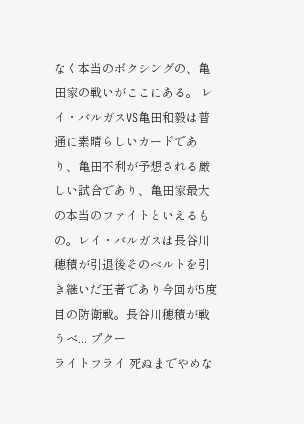なく本当のボクシングの、亀田家の戦いがここにある。 レイ・バルガスVS亀田和毅は普通に素晴らしいカードであり、亀田不利が予想される厳しい試合であり、亀田家最大の本当のファイトといえるもの。レイ・バルガスは長谷川穂積が引退後そのベルトを引き継いだ王者であり今回が5度目の防衛戦。長谷川穂積が戦うべ... プクー
ライトフライ 死ぬまでやめな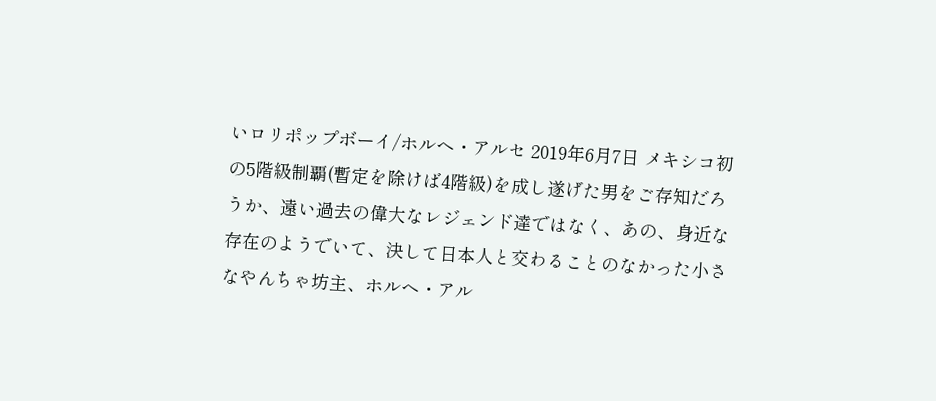いロリポップボーイ/ホルヘ・アルセ 2019年6月7日 メキシコ初の5階級制覇(暫定を除けば4階級)を成し遂げた男をご存知だろうか、遠い過去の偉大なレジェンド達ではなく、あの、身近な存在のようでいて、決して日本人と交わることのなかった小さなやんちゃ坊主、ホルヘ・アル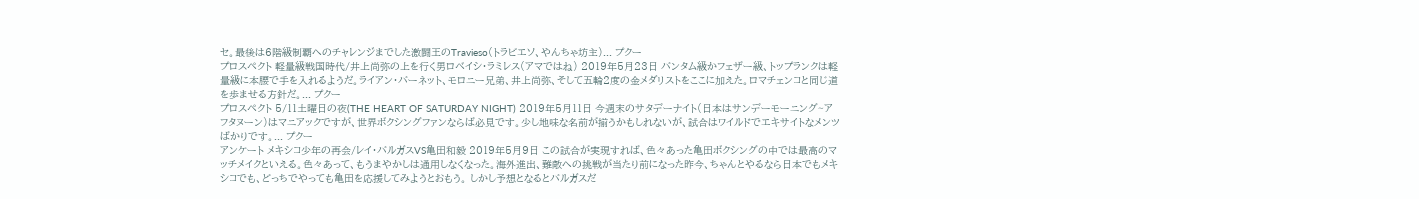セ。最後は6階級制覇へのチャレンジまでした激闘王のTravieso(トラビエソ、やんちゃ坊主)... プクー
プロスペクト 軽量級戦国時代/井上尚弥の上を行く男ロベイシ・ラミレス(アマではね) 2019年5月23日 バンタム級かフェザー級、トップランクは軽量級に本腰で手を入れるようだ。ライアン・バーネット、モロニー兄弟、井上尚弥、そして五輪2度の金メダリストをここに加えた。ロマチェンコと同じ道を歩ませる方針だ。... プクー
プロスペクト 5/11土曜日の夜(THE HEART OF SATURDAY NIGHT) 2019年5月11日 今週末のサタデーナイト(日本はサンデーモーニング~アフタヌーン)はマニアックですが、世界ボクシングファンならば必見です。少し地味な名前が揃うかもしれないが、試合はワイルドでエキサイトなメンツばかりです。... プクー
アンケート メキシコ少年の再会/レイ・バルガスVS亀田和毅 2019年5月9日 この試合が実現すれば、色々あった亀田ボクシングの中では最高のマッチメイクといえる。色々あって、もうまやかしは通用しなくなった。海外進出、難敵への挑戦が当たり前になった昨今、ちゃんとやるなら日本でもメキシコでも、どっちでやっても亀田を応援してみようとおもう。 しかし予想となるとバルガスだ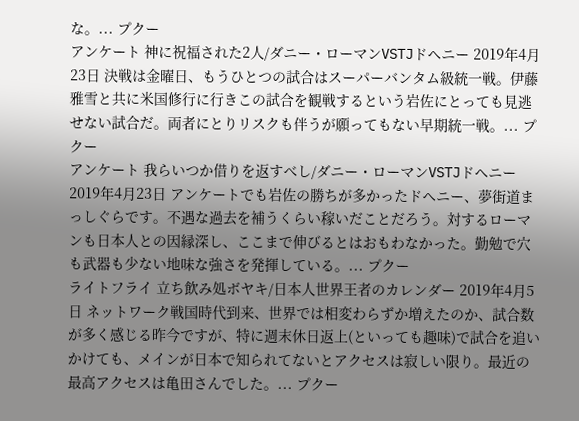な。... プクー
アンケート 神に祝福された2人/ダニー・ローマンVSTJドヘニー 2019年4月23日 決戦は金曜日、もうひとつの試合はスーパーバンタム級統一戦。伊藤雅雪と共に米国修行に行きこの試合を観戦するという岩佐にとっても見逃せない試合だ。両者にとりリスクも伴うが願ってもない早期統一戦。... プクー
アンケート 我らいつか借りを返すべし/ダニー・ローマンVSTJドヘニー 2019年4月23日 アンケートでも岩佐の勝ちが多かったドヘニー、夢街道まっしぐらです。不遇な過去を補うくらい稼いだことだろう。対するローマンも日本人との因縁深し、ここまで伸びるとはおもわなかった。勤勉で穴も武器も少ない地味な強さを発揮している。... プクー
ライトフライ 立ち飲み処ボヤキ/日本人世界王者のカレンダー 2019年4月5日 ネットワーク戦国時代到来、世界では相変わらずか増えたのか、試合数が多く感じる昨今ですが、特に週末休日返上(といっても趣味)で試合を追いかけても、メインが日本で知られてないとアクセスは寂しい限り。最近の最高アクセスは亀田さんでした。... プクー